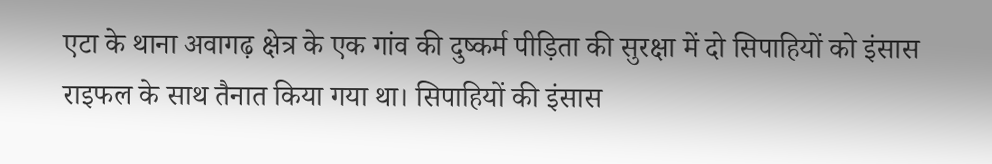एटा के थाना अवागढ़ क्षेत्र के एक गांव की दुष्कर्म पीड़िता की सुरक्षा में दो सिपाहियों को इंसास राइफल के साथ तैनात किया गया था। सिपाहियों की इंसास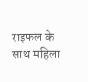राइफल के साथ महिला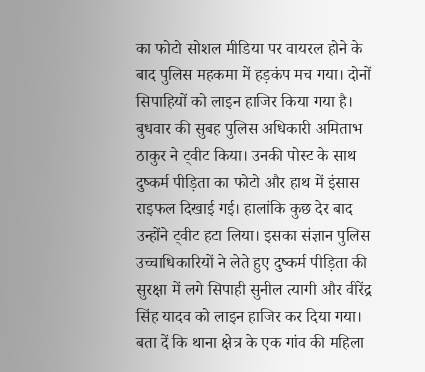का फोटो सोशल मीडिया पर वायरल होने के बाद पुलिस महकमा में हड़कंप मच गया। दोनों सिपाहियों को लाइन हाजिर किया गया है।
बुधवार की सुबह पुलिस अधिकारी अमिताभ ठाकुर ने ट्वीट किया। उनकी पोस्ट के साथ दुष्कर्म पीड़िता का फोटो और हाथ में इंसास राइफल दिखाई गई। हालांकि कुछ देर बाद उन्होंने ट्वीट हटा लिया। इसका संज्ञान पुलिस उच्चाधिकारियों ने लेते हुए दुष्कर्म पीड़िता की सुरक्षा में लगे सिपाही सुनील त्यागी और वीरेंद्र सिंह यादव को लाइन हाजिर कर दिया गया।
बता दें कि थाना क्षेत्र के एक गांव की महिला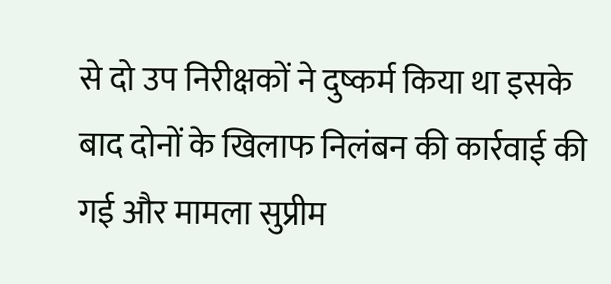से दो उप निरीक्षकों ने दुष्कर्म किया था इसके बाद दोनों के खिलाफ निलंबन की कार्रवाई की गई और मामला सुप्रीम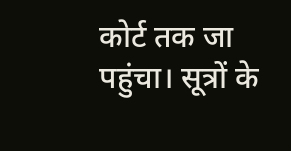कोर्ट तक जा पहुंचा। सूत्रों के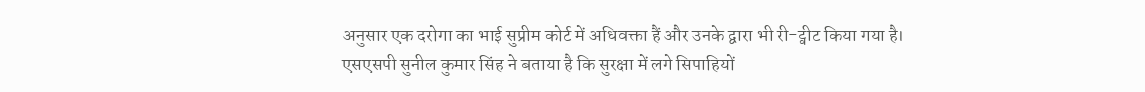अनुसार एक दरोगा का भाई सुप्रीम कोर्ट में अधिवक्ता हैं और उनके द्वारा भी री-ट्वीट किया गया है।
एसएसपी सुनील कुमार सिंह ने बताया है कि सुरक्षा में लगे सिपाहियों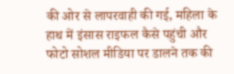की ओर से लापरवाही की गई, महिला के हाथ में इंसास राइफल कैसे पहुंची और फोटो सोशल मीडिया पर डालने तक की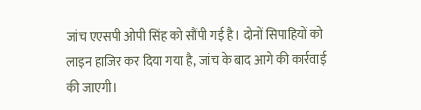जांच एएसपी ओपी सिंह को सौंपी गई है। दोनों सिपाहियों को लाइन हाजिर कर दिया गया है, जांच के बाद आगे की कार्रवाई की जाएगी।